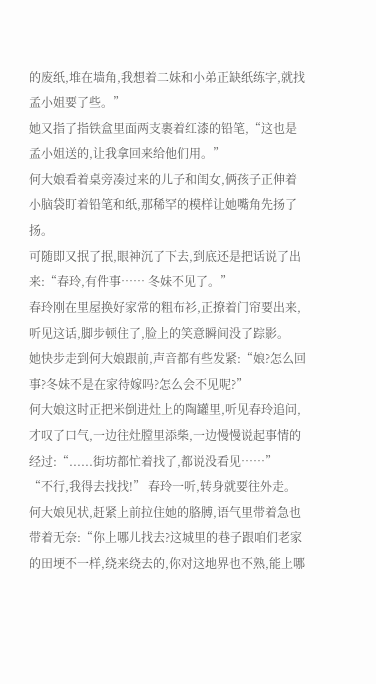的废纸,堆在墙角,我想着二妹和小弟正缺纸练字,就找孟小姐要了些。”
她又指了指铁盒里面两支裹着红漆的铅笔,“这也是孟小姐送的,让我拿回来给他们用。”
何大娘看着桌旁凑过来的儿子和闺女,俩孩子正伸着小脑袋盯着铅笔和纸,那稀罕的模样让她嘴角先扬了扬。
可随即又抿了抿,眼神沉了下去,到底还是把话说了出来:“春玲,有件事…… 冬妹不见了。”
春玲刚在里屋换好家常的粗布衫,正撩着门帘要出来,听见这话,脚步顿住了,脸上的笑意瞬间没了踪影。
她快步走到何大娘跟前,声音都有些发紧:“娘?怎么回事?冬妹不是在家待嫁吗?怎么会不见呢?”
何大娘这时正把米倒进灶上的陶罐里,听见春玲追问,才叹了口气,一边往灶膛里添柴,一边慢慢说起事情的经过:“......街坊都忙着找了,都说没看见……”
“不行,我得去找找!” 春玲一听,转身就要往外走。
何大娘见状,赶紧上前拉住她的胳膊,语气里带着急也带着无奈:“你上哪儿找去?这城里的巷子跟咱们老家的田埂不一样,绕来绕去的,你对这地界也不熟,能上哪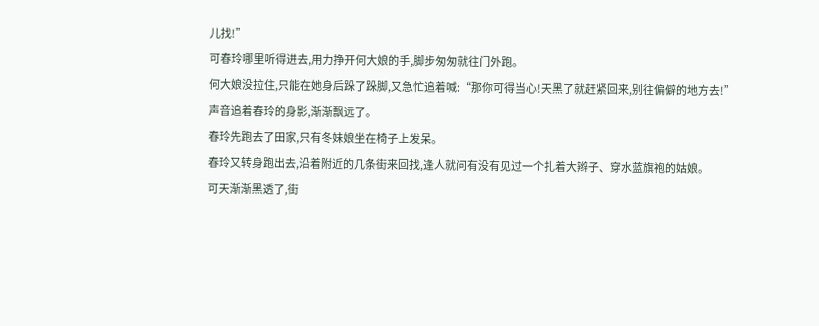儿找!”
可春玲哪里听得进去,用力挣开何大娘的手,脚步匆匆就往门外跑。
何大娘没拉住,只能在她身后跺了跺脚,又急忙追着喊:“那你可得当心!天黑了就赶紧回来,别往偏僻的地方去!”
声音追着春玲的身影,渐渐飘远了。
春玲先跑去了田家,只有冬妹娘坐在椅子上发呆。
春玲又转身跑出去,沿着附近的几条街来回找,逢人就问有没有见过一个扎着大辫子、穿水蓝旗袍的姑娘。
可天渐渐黑透了,街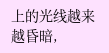上的光线越来越昏暗,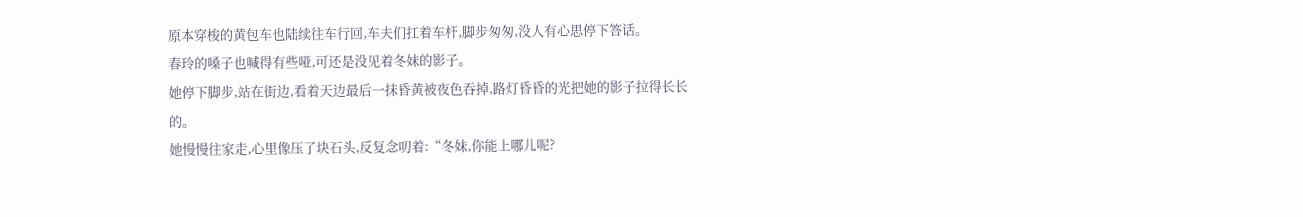原本穿梭的黄包车也陆续往车行回,车夫们扛着车杆,脚步匆匆,没人有心思停下答话。
春玲的嗓子也喊得有些哑,可还是没见着冬妹的影子。
她停下脚步,站在街边,看着天边最后一抹昏黄被夜色吞掉,路灯昏昏的光把她的影子拉得长长的。
她慢慢往家走,心里像压了块石头,反复念叨着:“冬妹,你能上哪儿呢?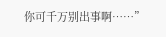你可千万别出事啊……”